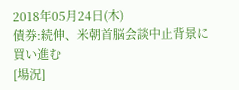2018年05月24日(木)
債券:続伸、米朝首脳会談中止背景に買い進む
[場況]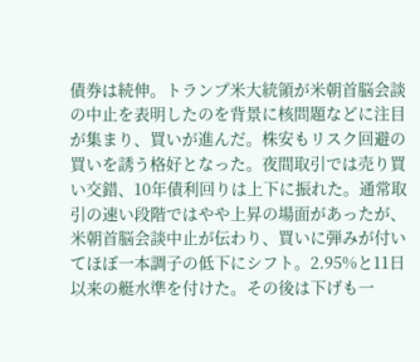債券は続伸。トランプ米大統領が米朝首脳会談の中止を表明したのを背景に核問題などに注目が集まり、買いが進んだ。株安もリスク回避の買いを誘う格好となった。夜間取引では売り買い交錯、10年債利回りは上下に振れた。通常取引の速い段階ではやや上昇の場面があったが、米朝首脳会談中止が伝わり、買いに弾みが付いてほぼ一本調子の低下にシフト。2.95%と11日以来の艇水準を付けた。その後は下げも一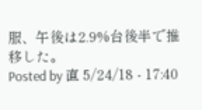服、午後は2.9%台後半で推移した。
Posted by 直 5/24/18 - 17:40